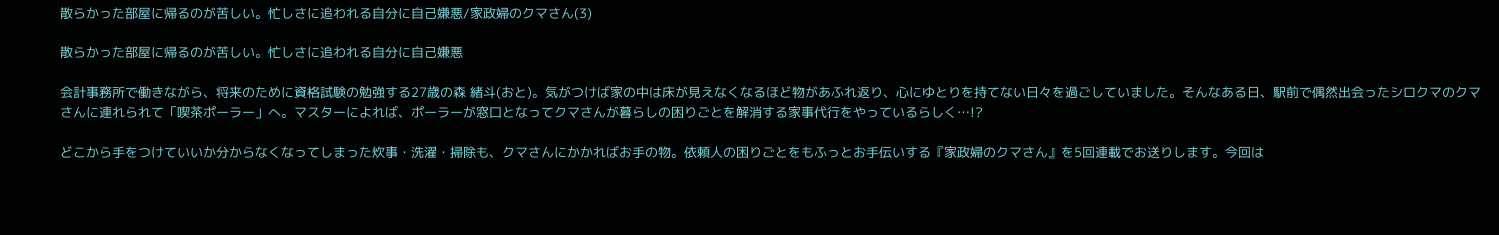散らかった部屋に帰るのが苦しい。忙しさに追われる自分に自己嫌悪/家政婦のクマさん(3)

散らかった部屋に帰るのが苦しい。忙しさに追われる自分に自己嫌悪

会計事務所で働きながら、将来のために資格試験の勉強する27歳の森 緒斗(おと)。気がつけば家の中は床が見えなくなるほど物があふれ返り、心にゆとりを持てない日々を過ごしていました。そんなある日、駅前で偶然出会ったシロクマのクマさんに連れられて「喫茶ポーラー」へ。マスターによれば、ポーラーが窓口となってクマさんが暮らしの困りごとを解消する家事代行をやっているらしく…!?

どこから手をつけていいか分からなくなってしまった炊事・洗濯・掃除も、クマさんにかかればお手の物。依頼人の困りごとをもふっとお手伝いする『家政婦のクマさん』を5回連載でお送りします。今回は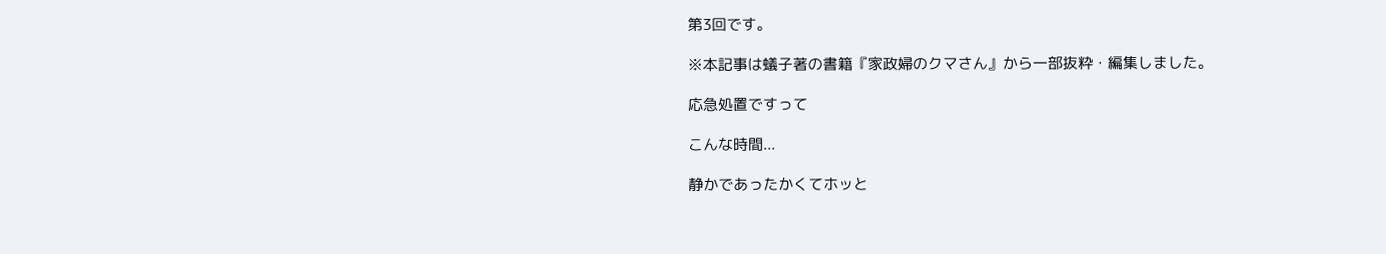第3回です。

※本記事は蟻子著の書籍『家政婦のクマさん』から一部抜粋・編集しました。

応急処置ですって

こんな時間...

静かであったかくてホッと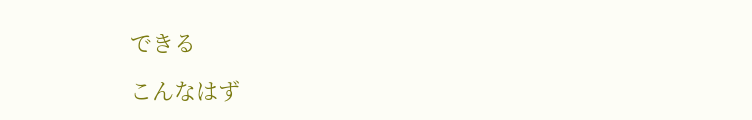できる

こんなはず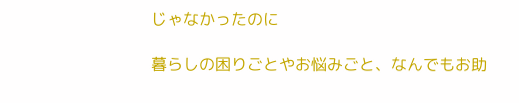じゃなかったのに

暮らしの困りごとやお悩みごと、なんでもお助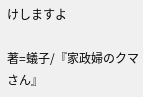けしますよ

著=蟻子/『家政婦のクマさん』